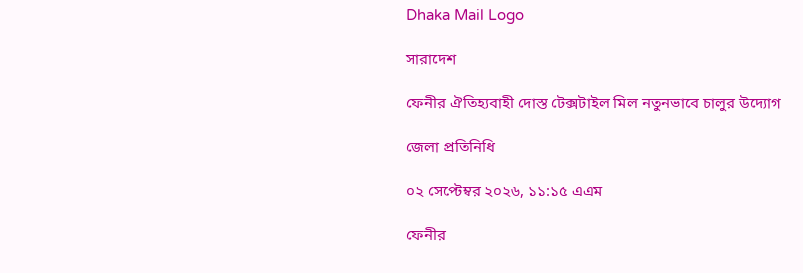Dhaka Mail Logo

সারাদেশ

ফেনীর ঐতিহ্যবাহী দোস্ত টেক্সটাইল মিল নতুনভাবে চালুর উদ্যোগ

জেলা প্রতিনিধি

০২ সেপ্টেম্বর ২০২৬, ১১:১৫ এএম

ফেনীর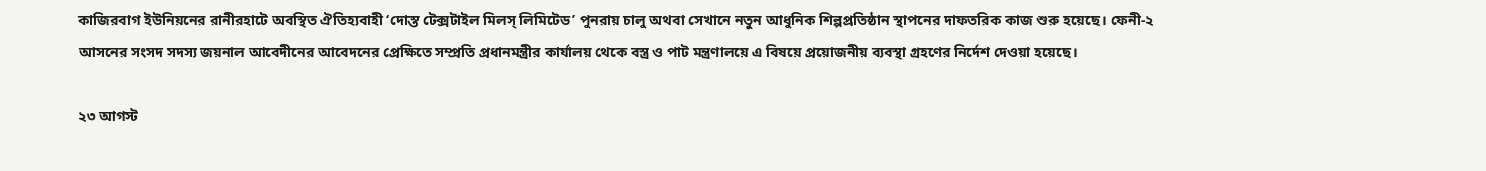কাজিরবাগ ইউনিয়নের রানীরহাটে অবস্থিত ঐতিহ্যবাহী ‘দোস্ত টেক্সটাইল মিলস্ লিমিটেড’ পুনরায় চালু অথবা সেখানে নতুন আধুনিক শিল্পপ্রতিষ্ঠান স্থাপনের দাফতরিক কাজ শুরু হয়েছে। ফেনী-২ আসনের সংসদ সদস্য জয়নাল আবেদীনের আবেদনের প্রেক্ষিতে সম্প্রতি প্রধানমন্ত্রীর কার্যালয় থেকে বস্ত্র ও পাট মন্ত্রণালয়ে এ বিষয়ে প্রয়োজনীয় ব্যবস্থা গ্রহণের নির্দেশ দেওয়া হয়েছে।

২৩ আগস্ট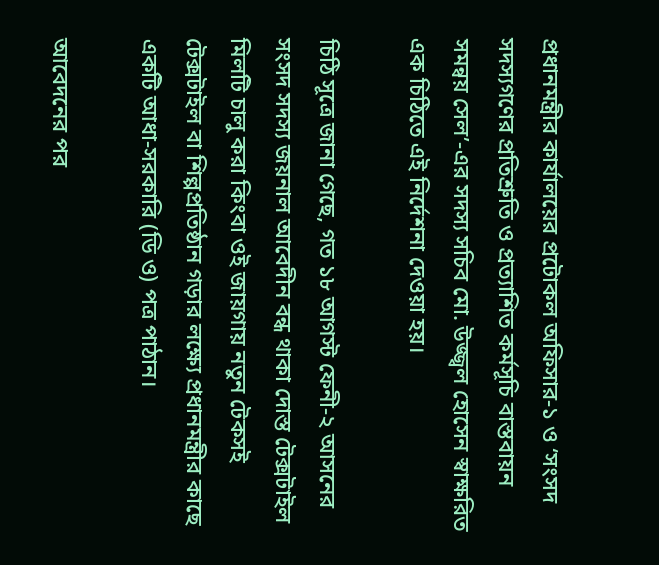প্রধানমন্ত্রীর কার্যালয়ের প্রটোকল অফিসার-১ ও ‘সংসদ সদস্যগণের প্রতিশ্রুতি ও প্রত্যাশিত কর্মসূচি বাস্তবায়ন সমন্বয় সেল’-এর সদস্য সচিব মো. উজ্জ্বল হোসেন স্বাক্ষরিত এক চিঠিতে এই নির্দেশনা দেওয়া হয়।

চিঠি সূত্রে জানা গেছে, গত ১৮ আগস্ট ফেনী-২ আসনের সংসদ সদস্য জয়নাল আবেদীন বন্ধ থাকা দোস্ত টেক্সটাইল মিলটি চালু করা কিংবা ওই জায়গায় নতুন টেকসই টেক্সটাইল বা শিল্পপ্রতিষ্ঠান গড়ার লক্ষ্যে প্রধানমন্ত্রীর কাছে একটি আধা-সরকারি (ডি ও) পত্র পাঠান।

আবেদনের পর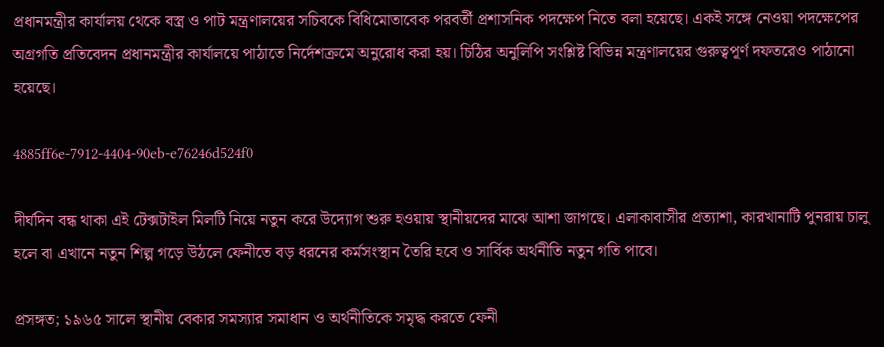প্রধানমন্ত্রীর কার্যালয় থেকে বস্ত্র ও পাট মন্ত্রণালয়ের সচিবকে বিধিমোতাবেক পরবর্তী প্রশাসনিক পদক্ষেপ নিতে বলা হয়েছে। একই সঙ্গে নেওয়া পদক্ষেপের অগ্রগতি প্রতিবেদন প্রধানমন্ত্রীর কার্যালয়ে পাঠাতে নির্দেশক্রমে অনুরোধ করা হয়। চিঠির অনুলিপি সংশ্লিষ্ট বিভিন্ন মন্ত্রণালয়ের গুরুত্বপূর্ণ দফতরেও পাঠানো হয়েছে।

4885ff6e-7912-4404-90eb-e76246d524f0

দীর্ঘদিন বন্ধ থাকা এই টেক্সটাইল মিলটি নিয়ে নতুন করে উদ্যোগ শুরু হওয়ায় স্থানীয়দের মাঝে আশা জাগছে। এলাকাবাসীর প্রত্যাশা, কারখানাটি পুনরায় চালু হলে বা এখানে নতুন শিল্প গড়ে উঠলে ফেনীতে বড় ধরনের কর্মসংস্থান তৈরি হবে ও সার্বিক অর্থনীতি নতুন গতি পাবে।

প্রসঙ্গত; ১৯৬৫ সালে স্থানীয় বেকার সমস্যার সমাধান ও অর্থনীতিকে সমৃদ্ধ করতে ফেনী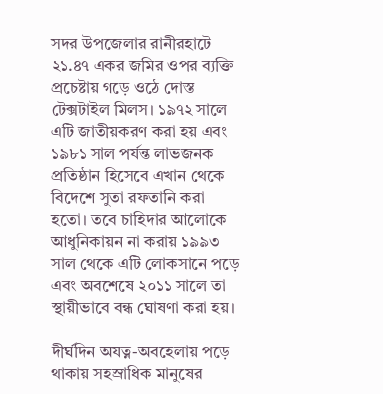সদর উপজেলার রানীরহাটে ২১.৪৭ একর জমির ওপর ব্যক্তি প্রচেষ্টায় গড়ে ওঠে দোস্ত টেক্সটাইল মিলস। ১৯৭২ সালে এটি জাতীয়করণ করা হয় এবং ১৯৮১ সাল পর্যন্ত লাভজনক প্রতিষ্ঠান হিসেবে এখান থেকে বিদেশে সুতা রফতানি করা হতো। তবে চাহিদার আলোকে আধুনিকায়ন না করায় ১৯৯৩ সাল থেকে এটি লোকসানে পড়ে এবং অবশেষে ২০১১ সালে তা স্থায়ীভাবে বন্ধ ঘোষণা করা হয়।

দীর্ঘদিন অযত্ন-অবহেলায় পড়ে থাকায় সহস্রাধিক মানুষের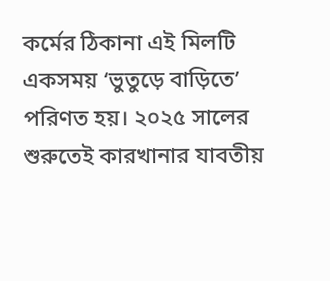কর্মের ঠিকানা এই মিলটি একসময় ‘ভুতুড়ে বাড়িতে’ পরিণত হয়। ২০২৫ সালের শুরুতেই কারখানার যাবতীয়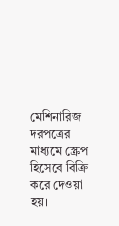মেশিনারিজ দরপত্রের মাধ্যমে স্ক্রেপ হিসেবে বিক্রি করে দেওয়া হয়।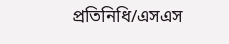প্রতিনিধি/এসএস